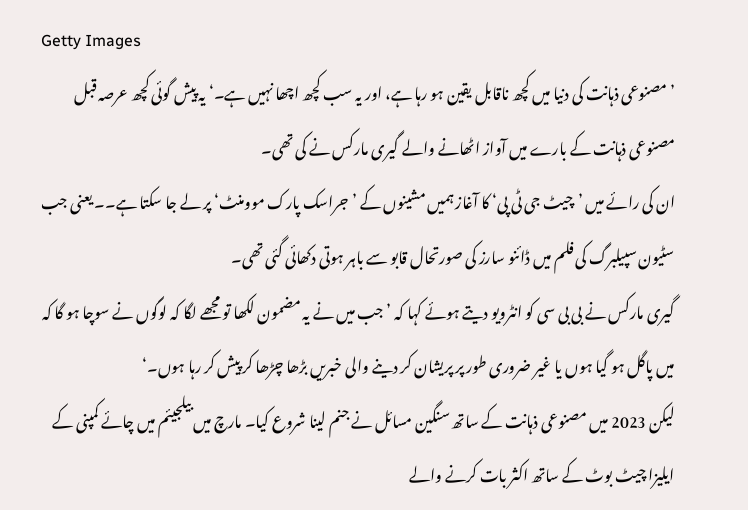Getty Images
’مصنوعی ذہانت کی دنیا میں کچھ ناقابل یقین ہو رہا ہے، اور یہ سب کچھ اچھا نہیں ہے۔‘ یہ پیش گوئی کچھ عرصہ قبل مصنوعی ذہانت کے بارے میں آواز اٹھانے والے گیری مارکس نے کی تھی۔
ان کی رائے میں ’چیٹ جی ٹی پی‘ کا آغاز ہمیں مشینوں کے ’جراسک پارک موومنٹ‘ پر لے جا سکتا ہے۔۔ یعنی جب سٹیون سپیلبرگ کی فلم میں ڈائنو سارز کی صورتحال قابو سے باہر ہوتی دکھائی گئی تھی۔
گیری مارکس نے بی بی سی کو انٹرویو دیتے ہوئے کہا کہ ’جب میں نے یہ مضمون لکھا تو مجھے لگا کہ لوگوں نے سوچا ہو گا کہ میں پاگل ہو گیا ہوں یا غیر ضروری طور پر پریشان کر دینے والی خبریں بڑھا چڑھا کر پیش کر رہا ہوں۔‘
لیکن 2023 میں مصنوعی ذہانت کے ساتھ سنگین مسائل نے جنم لینا شروع کیا۔ مارچ میں بیلجیئم میں چائے کمپنی کے ایلیزا چیٹ بوٹ کے ساتھ اکثر بات کرنے والے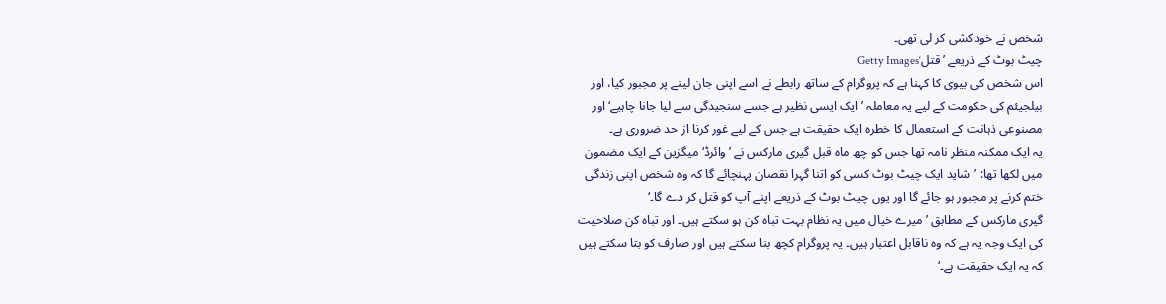شخص نے خودکشی کر لی تھی۔
چیٹ بوٹ کے ذریعے ’قتل‘Getty Images
اس شخص کی بیوی کا کہنا ہے کہ پروگرام کے ساتھ رابطے نے اسے اپنی جان لینے پر مجبور کیا، اور بیلجیئم کی حکومت کے لیے یہ معاملہ ’ایک ایسی نظیر ہے جسے سنجیدگی سے لیا جانا چاہیے‘ اور مصنوعی ذہانت کے استعمال کا خطرہ ایک حقیقت ہے جس کے لیے غور کرنا از حد ضروری ہے۔
یہ ایک ممکنہ منظر نامہ تھا جس کو چھ ماہ قبل گیری مارکس نے ’وائرڈ‘ میگزین کے ایک مضمون میں لکھا تھا: ’شاید ایک چیٹ بوٹ کسی کو اتنا گہرا نقصان پہنچائے گا کہ وہ شخص اپنی زندگی ختم کرنے پر مجبور ہو جائے گا اور یوں چیٹ بوٹ کے ذریعے اپنے آپ کو قتل کر دے گا۔‘
گیری مارکس کے مطابق ’میرے خیال میں یہ نظام بہت تباہ کن ہو سکتے ہیں۔ اور تباہ کن صلاحیت کی ایک وجہ یہ ہے کہ وہ ناقابل اعتبار ہیں۔ یہ پروگرام کچھ بنا سکتے ہیں اور صارف کو بتا سکتے ہیں کہ یہ ایک حقیقت ہے۔‘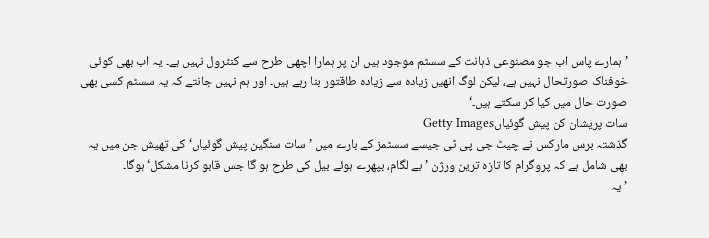’ہمارے پاس اب جو مصنوعی ذہانت کے سسٹم موجود ہیں ان پر ہمارا اچھی طرح سے کنٹرول نہیں ہے۔ یہ اب بھی کوئی خوفناک صورتحال نہیں ہے، لیکن لوگ انھیں زیادہ سے زیادہ طاقتور بنا رہے ہیں۔ اور ہم نہیں جانتے کہ یہ سسٹم کسی بھی صورت حال میں کیا کر سکتے ہیں۔‘
سات پریشان کن پیش گوئیاںGetty Images
گذشتہ برس مارکس نے چیٹ جی پی ٹی جیسے سسٹمز کے بارے میں ’سات سنگین پیش گوئیاں‘ کی تھیش جن میں یہ بھی شامل ہے کہ پروگرام کا تازہ ترین ورژن ’بے لگام، بپھرے ہوئے بیل کی طرح ہو گا جس قابو کرنا مشکل‘ ہوگا۔
’ یہ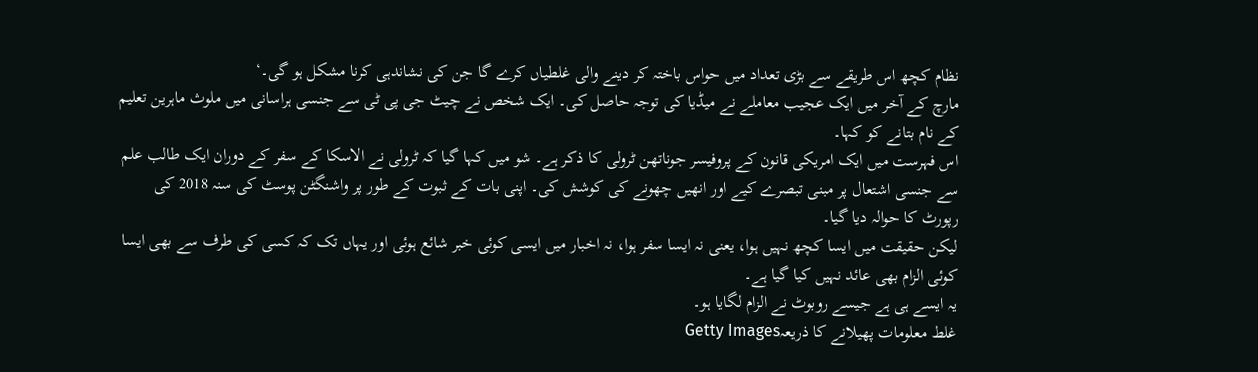نظام کچھ اس طریقے سے بڑی تعداد میں حواس باختہ کر دینے والی غلطیاں کرے گا جن کی نشاندہی کرنا مشکل ہو گی۔‘
مارچ کے آخر میں ایک عجیب معاملے نے میڈیا کی توجہ حاصل کی۔ ایک شخص نے چیٹ جی پی ٹی سے جنسی ہراسانی میں ملوث ماہرین تعلیم کے نام بتانے کو کہا۔
اس فہرست میں ایک امریکی قانون کے پروفیسر جوناتھن ٹرولی کا ذکر ہے۔ شو میں کہا گیا کہ ٹرولی نے الاسکا کے سفر کے دوران ایک طالب علم سے جنسی اشتعال پر مبنی تبصرے کیے اور انھیں چھونے کی کوشش کی۔ اپنی بات کے ثبوت کے طور پر واشنگٹن پوسٹ کی سنہ 2018 کی رپورٹ کا حوالہ دیا گیا۔
لیکن حقیقت میں ایسا کچھ نہیں ہوا، یعنی نہ ایسا سفر ہوا، نہ اخبار میں ایسی کوئی خبر شائع ہوئی اور یہاں تک کہ کسی کی طرف سے بھی ایسا کوئی الزام بھی عائد نہیں کیا گیا ہے۔
یہ ایسے ہی ہے جیسے روبوٹ نے الزام لگایا ہو۔
غلط معلومات پھیلانے کا ذریعہGetty Images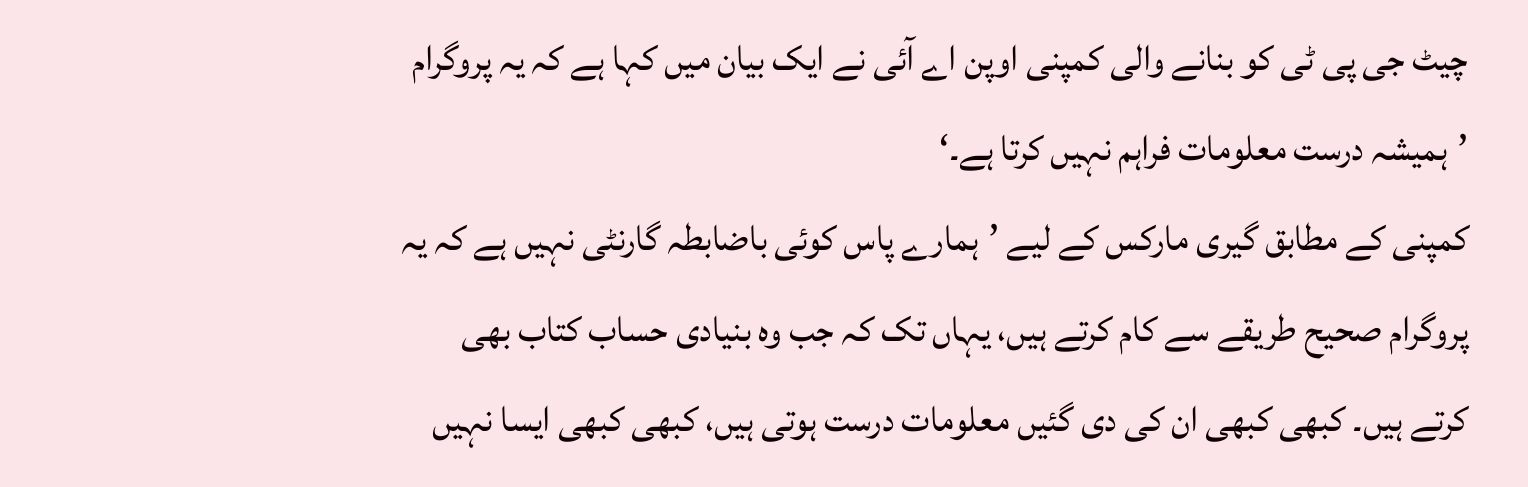چیٹ جی پی ٹی کو بنانے والی کمپنی اوپن اے آئی نے ایک بیان میں کہا ہے کہ یہ پروگرام ’ہمیشہ درست معلومات فراہم نہیں کرتا ہے۔‘
کمپنی کے مطابق گیری مارکس کے لیے ’ہمارے پاس کوئی باضابطہ گارنٹی نہیں ہے کہ یہ پروگرام صحیح طریقے سے کام کرتے ہیں، یہاں تک کہ جب وہ بنیادی حساب کتاب بھی کرتے ہیں۔ کبھی کبھی ان کی دی گئیں معلومات درست ہوتی ہیں، کبھی کبھی ایسا نہیں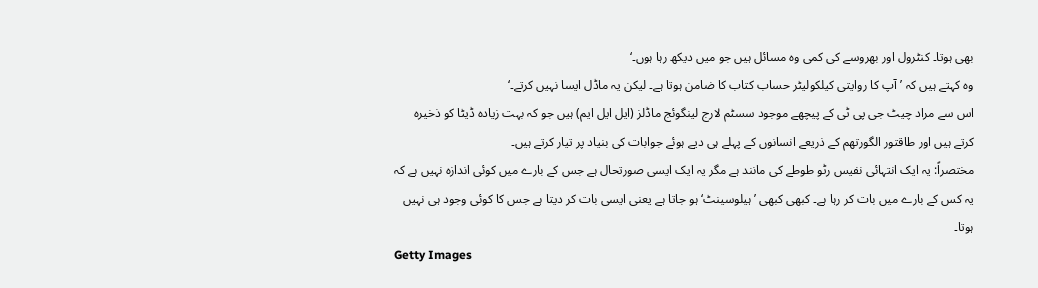بھی ہوتا۔ کنٹرول اور بھروسے کی کمی وہ مسائل ہیں جو میں دیکھ رہا ہوں۔‘
وہ کہتے ہیں کہ ’آپ کا روایتی کیلکولیٹر حساب کتاب کا ضامن ہوتا ہے۔ لیکن یہ ماڈل ایسا نہیں کرتے۔‘
اس سے مراد چیٹ جی پی ٹی کے پیچھے موجود سسٹم لارج لینگوئج ماڈلز (ایل ایل ایم) ہیں جو کہ بہت زیادہ ڈیٹا کو ذخیرہ کرتے ہیں اور طاقتور الگورتھم کے ذریعے انسانوں کے پہلے ہی دیے ہوئے جوابات کی بنیاد پر تیار کرتے ہیں۔
مختصراً: یہ ایک انتہائی نفیس رٹو طوطے کی مانند ہے مگر یہ ایک ایسی صورتحال ہے جس کے بارے میں کوئی اندازہ نہیں ہے کہ یہ کس کے بارے میں بات کر رہا ہے۔ کبھی کبھی ’ہیلوسینٹ‘ ہو جاتا ہے یعنی ایسی بات کر دیتا ہے جس کا کوئی وجود ہی نہیں ہوتا۔
Getty Images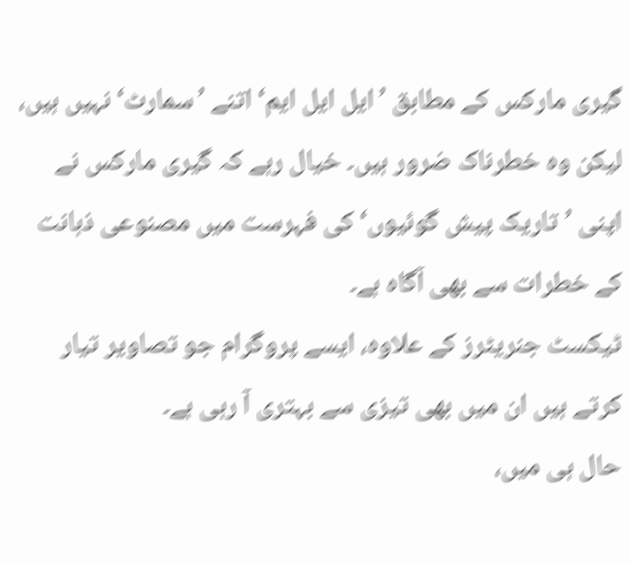گیری مارکس کے مطابق ’ایل ایل ایم‘ اتنے ’سمارٹ‘ نہیں ہیں، لیکن وہ خطرناک ضرور ہیں۔ خیال رہے کہ گیری مارکس نے اپنی ’تاریک پیش گوئیوں‘ کی فہرست میں مصنوعی ذہانت کے خطرات سے بھی آگاہ ہے۔
ٹیکسٹ جنریٹرز کے علاوہ، ایسے پروگرام جو تصاویر تیار کرتے ہیں ان میں بھی تیزی سے بہتری آ رہی ہے۔
حال ہی میں،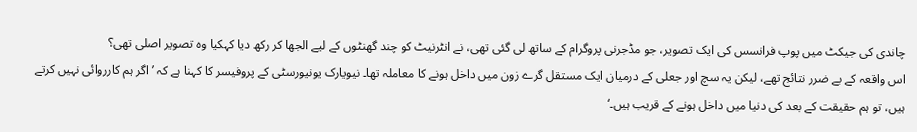چاندی کی جیکٹ میں پوپ فرانسس کی ایک تصویر، جو مڈجرنی پروگرام کے ساتھ لی گئی تھی، نے انٹرنیٹ کو چند گھنٹوں کے لیے الجھا کر رکھ دیا کہکیا وہ تصویر اصلی تھی؟
اس واقعہ کے بے ضرر نتائج تھے، لیکن یہ سچ اور جعلی کے درمیان ایک مستقل گرے زون میں داخل ہونے کا معاملہ تھا۔ نیویارک یونیورسٹی کے پروفیسر کا کہنا ہے کہ ’اگر ہم کارروائی نہیں کرتے ہیں، تو ہم حقیقت کے بعد کی دنیا میں داخل ہونے کے قریب ہیں۔‘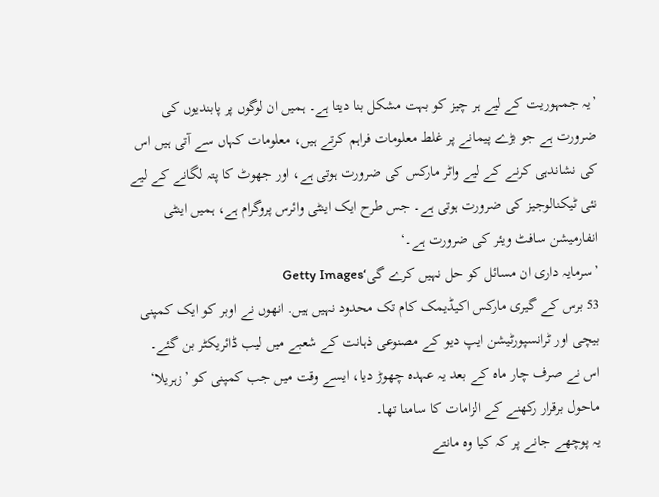’یہ جمہوریت کے لیے ہر چیز کو بہت مشکل بنا دیتا ہے۔ ہمیں ان لوگوں پر پابندیوں کی ضرورت ہے جو بڑے پیمانے پر غلط معلومات فراہم کرتے ہیں، معلومات کہاں سے آتی ہیں اس کی نشاندہی کرنے کے لیے واٹر مارکس کی ضرورت ہوتی ہے، اور جھوٹ کا پتہ لگانے کے لیے نئی ٹیکنالوجیز کی ضرورت ہوتی ہے۔ جس طرح ایک اینٹی وائرس پروگرام ہے، ہمیں اینٹی انفارمیشن سافٹ ویئر کی ضرورت ہے۔‘
’سرمایہ داری ان مسائل کو حل نہیں کرے گی‘Getty Images
53 برس کے گیری مارکس اکیڈیمک کام تک محدود نہیں ہیں. انھوں نے اوبر کو ایک کمپنی بیچی اور ٹرانسپورٹیشن ایپ دیو کے مصنوعی ذہانت کے شعبے میں لیب ڈائریکٹر بن گئے۔ اس نے صرف چار ماہ کے بعد یہ عہدہ چھوڑ دیا، ایسے وقت میں جب کمپنی کو ’زہریلا‘ ماحول برقرار رکھنے کے الزامات کا سامنا تھا۔
یہ پوچھے جانے پر کہ کیا وہ مانتے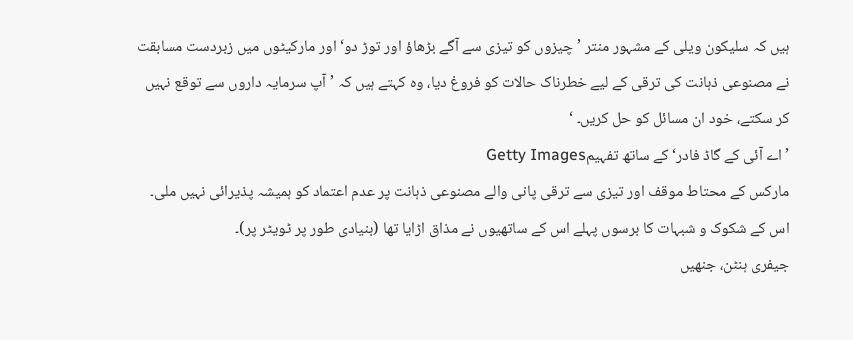ہیں کہ سلیکون ویلی کے مشہور منتر ’چیزوں کو تیزی سے آگے بڑھاؤ اور توڑ دو‘ اور مارکیٹوں میں زبردست مسابقت نے مصنوعی ذہانت کی ترقی کے لیے خطرناک حالات کو فروغ دیا، وہ کہتے ہیں کہ ’آپ سرمایہ داروں سے توقع نہیں کر سکتے، خود ان مسائل کو حل کریں۔ ‘
’اے آئی کے گاڈ فادر‘ کے ساتھ تفہیمGetty Images
مارکس کے محتاط موقف اور تیزی سے ترقی پانی والے مصنوعی ذہانت پر عدم اعتماد کو ہمیشہ پذیرائی نہیں ملی۔
اس کے شکوک و شبہات کا برسوں پہلے اس کے ساتھیوں نے مذاق اڑایا تھا (بنیادی طور پر ٹویٹر پر)۔
جیفری ہنٹن، جنھیں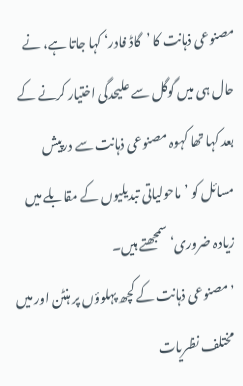مصنوعی ذہانت کا ’گاڈ فادر‘ کہا جاتا ہے، نے حال ہی میں گوگل سے علیحدگی اختیار کرنے کے بعد کہا تھا کہوہ مصنوعی ذہانت سے درپیش مسائل کو ’ماحولیاتی تبدیلیوں کے مقابلے میں زیادہ ضروری‘ سمجھتے ہیں۔
’مصنوعی ذہانت کے کچھ پہلوؤں پر ہنٹن اور میں مختلف نظریات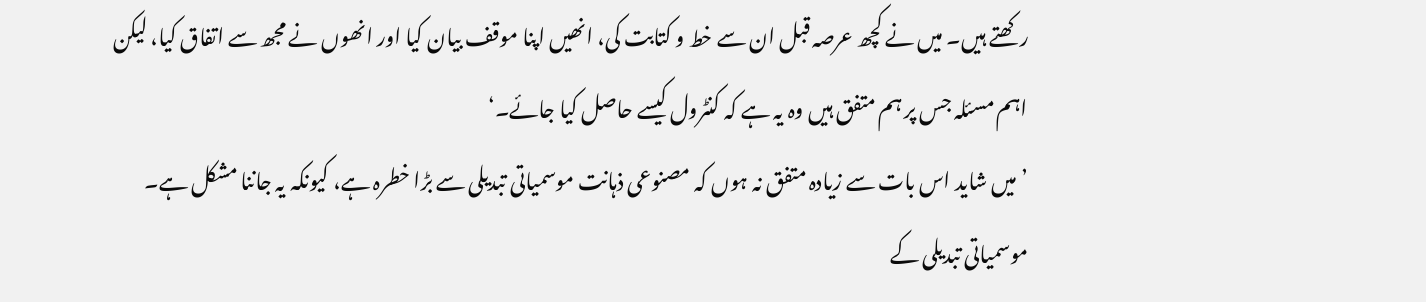رکھتے ہیں۔ میں نے کچھ عرصہ قبل ان سے خط و کتابت کی، انھیں اپنا موقف بیان کیا اور انھوں نے مجھ سے اتفاق کیا، لیکن اہم مسئلہ جس پر ہم متفق ہیں وہ یہ ہے کہ کنٹرول کیسے حاصل کیا جائے۔‘
’میں شاید اس بات سے زیادہ متفق نہ ہوں کہ مصنوعی ذہانت موسمیاتی تبدیلی سے بڑا خطرہ ہے، کیونکہ یہ جاننا مشکل ہے۔ موسمیاتی تبدیلی کے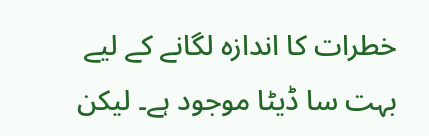خطرات کا اندازہ لگانے کے لیے بہت سا ڈیٹا موجود ہے۔ لیکن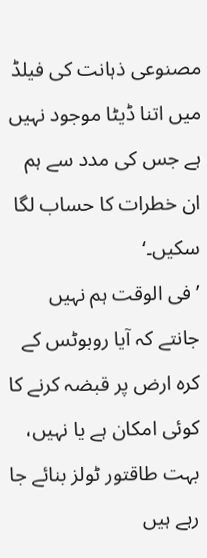مصنوعی ذہانت کی فیلڈ میں اتنا ڈیٹا موجود نہیں ہے جس کی مدد سے ہم ان خطرات کا حساب لگا سکیں۔‘
’فی الوقت ہم نہیں جانتے کہ آیا روبوٹس کے کرہ ارض پر قبضہ کرنے کا کوئی امکان ہے یا نہیں، بہت طاقتور ٹولز بنائے جا رہے ہیں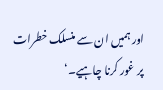اور ہمیں ان سے منسلک خطرات پر غور کرنا چاہیے۔‘